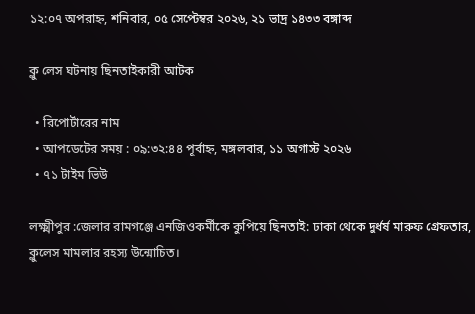১২:০৭ অপরাহ্ন, শনিবার, ০৫ সেপ্টেম্বর ২০২৬, ২১ ভাদ্র ১৪৩৩ বঙ্গাব্দ

ক্লু লেস ঘটনায় ছিনতাইকারী আটক

  • রিপোর্টারের নাম
  • আপডেটের সময় : ০৯:৩২:৪৪ পূর্বাহ্ন, মঙ্গলবার, ১১ অগাস্ট ২০২৬
  • ৭১ টাইম ভিউ

লক্ষ্মীপুর :জেলার রামগঞ্জে এনজিওকর্মীকে কুপিয়ে ছিনতাই: ঢাকা থেকে দুর্ধর্ষ মারুফ গ্রেফতার, ক্লুলেস মামলার রহস্য উন্মোচিত।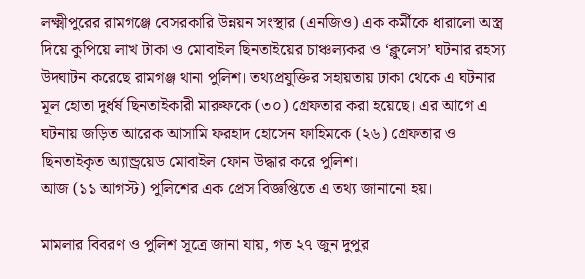লক্ষ্মীপুরের রামগঞ্জে বেসরকারি উন্নয়ন সংস্থার (এনজিও) এক কর্মীকে ধারালো অস্ত্র দিয়ে কুপিয়ে লাখ টাকা ও মোবাইল ছিনতাইয়ের চাঞ্চল্যকর ও ‘ক্লুলেস’ ঘটনার রহস্য উদ্ঘাটন করেছে রামগঞ্জ থানা পুলিশ। তথ্যপ্রযুক্তির সহায়তায় ঢাকা থেকে এ ঘটনার মূল হোতা দুর্ধর্ষ ছিনতাইকারী মারুফকে (৩০) গ্রেফতার করা হয়েছে। এর আগে এ ঘটনায় জড়িত আরেক আসামি ফরহাদ হোসেন ফাহিমকে (২৬) গ্রেফতার ও ছিনতাইকৃত অ্যান্ড্রয়েড মোবাইল ফোন উদ্ধার করে পুলিশ।
আজ (১১ আগস্ট) পুলিশের এক প্রেস বিজ্ঞপ্তিতে এ তথ্য জানানো হয়।

মামলার বিবরণ ও পুলিশ সূত্রে জানা যায়, গত ২৭ জুন দুপুর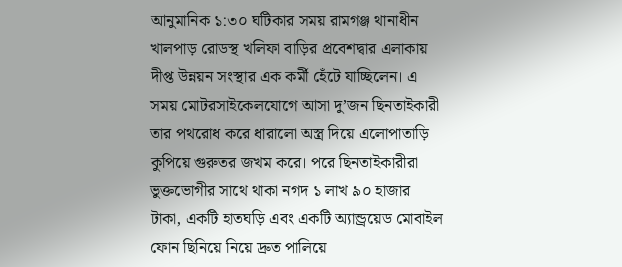আনুমানিক ১:৩০ ঘটিকার সময় রামগঞ্জ থানাধীন খালপাড় রোডস্থ খলিফা বাড়ির প্রবেশদ্বার এলাকায় দীপ্ত উন্নয়ন সংস্থার এক কর্মী হেঁটে যাচ্ছিলেন। এ সময় মোটরসাইকেলযোগে আসা দু’জন ছিনতাইকারী তার পথরোধ করে ধারালো অস্ত্র দিয়ে এলোপাতাড়ি কুপিয়ে গুরুতর জখম করে। পরে ছিনতাইকারীরা ভুক্তভোগীর সাথে থাকা নগদ ১ লাখ ৯০ হাজার টাকা, একটি হাতঘড়ি এবং একটি অ্যান্ড্রয়েড মোবাইল ফোন ছিনিয়ে নিয়ে দ্রুত পালিয়ে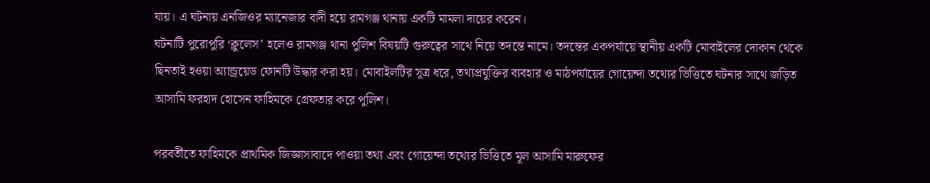যায়। এ ঘটনায় এনজিওর ম্যানেজার বাদী হয়ে রামগঞ্জ থানায় একটি মামলা দায়ের করেন।
ঘটনাটি পুরোপুরি ‘ক্লুলেস’ হলেও রামগঞ্জ থানা পুলিশ বিষয়টি গুরুত্বের সাথে নিয়ে তদন্তে নামে। তদন্তের একপর্যায়ে স্থানীয় একটি মোবাইলের দোকান থেকে ছিনতাই হওয়া অ্যান্ড্রয়েড ফোনটি উদ্ধার করা হয়। মোবাইলটির সূত্র ধরে, তথ্যপ্রযুক্তির ব্যবহার ও মাঠপর্যায়ের গোয়েন্দা তথ্যের ভিত্তিতে ঘটনার সাথে জড়িত আসামি ফরহাদ হোসেন ফাহিমকে গ্রেফতার করে পুলিশ।

পরবর্তীতে ফাহিমকে প্রাথমিক জিজ্ঞাসাবাদে পাওয়া তথ্য এবং গোয়েন্দা তথ্যের ভিত্তিতে মূল আসামি মারুফের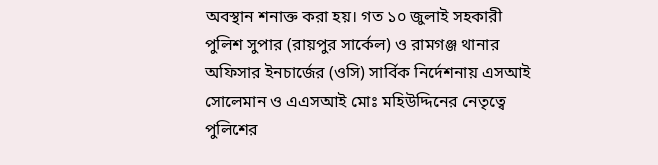অবস্থান শনাক্ত করা হয়। গত ১০ জুলাই সহকারী পুলিশ সুপার (রায়পুর সার্কেল) ও রামগঞ্জ থানার অফিসার ইনচার্জের (ওসি) সার্বিক নির্দেশনায় এসআই সোলেমান ও এএসআই মোঃ মহিউদ্দিনের নেতৃত্বে পুলিশের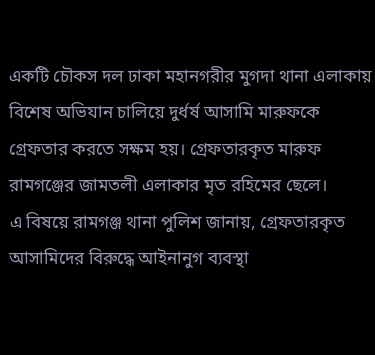একটি চৌকস দল ঢাকা মহানগরীর মুগদা থানা এলাকায় বিশেষ অভিযান চালিয়ে দুর্ধর্ষ আসামি মারুফকে গ্রেফতার করতে সক্ষম হয়। গ্রেফতারকৃত মারুফ রামগঞ্জের জামতলী এলাকার মৃত রহিমের ছেলে।
এ বিষয়ে রামগঞ্জ থানা পুলিশ জানায়, গ্রেফতারকৃত আসামিদের বিরুদ্ধে আইনানুগ ব্যবস্থা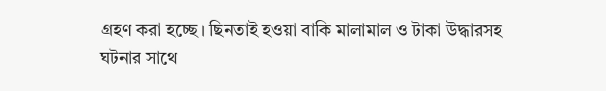গ্রহণ করা হচ্ছে। ছিনতাই হওয়া বাকি মালামাল ও টাকা উদ্ধারসহ ঘটনার সাথে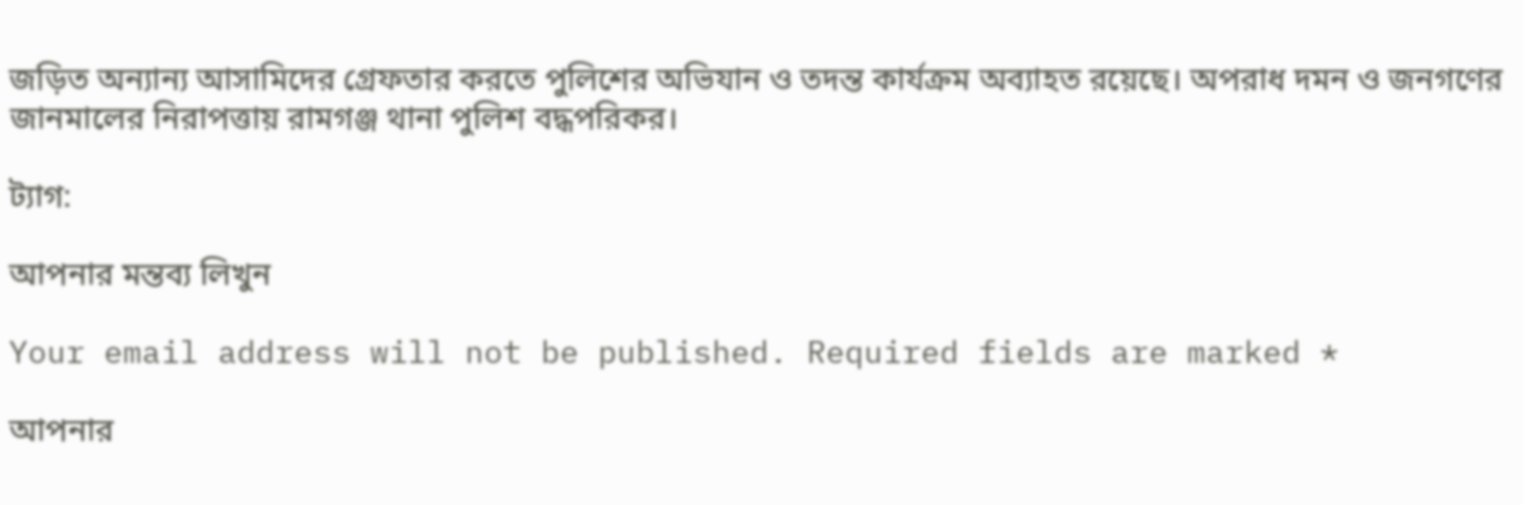জড়িত অন্যান্য আসামিদের গ্রেফতার করতে পুলিশের অভিযান ও তদন্ত কার্যক্রম অব্যাহত রয়েছে। অপরাধ দমন ও জনগণের জানমালের নিরাপত্তায় রামগঞ্জ থানা পুলিশ বদ্ধপরিকর।

ট্যাগ:

আপনার মন্তব্য লিখুন

Your email address will not be published. Required fields are marked *

আপনার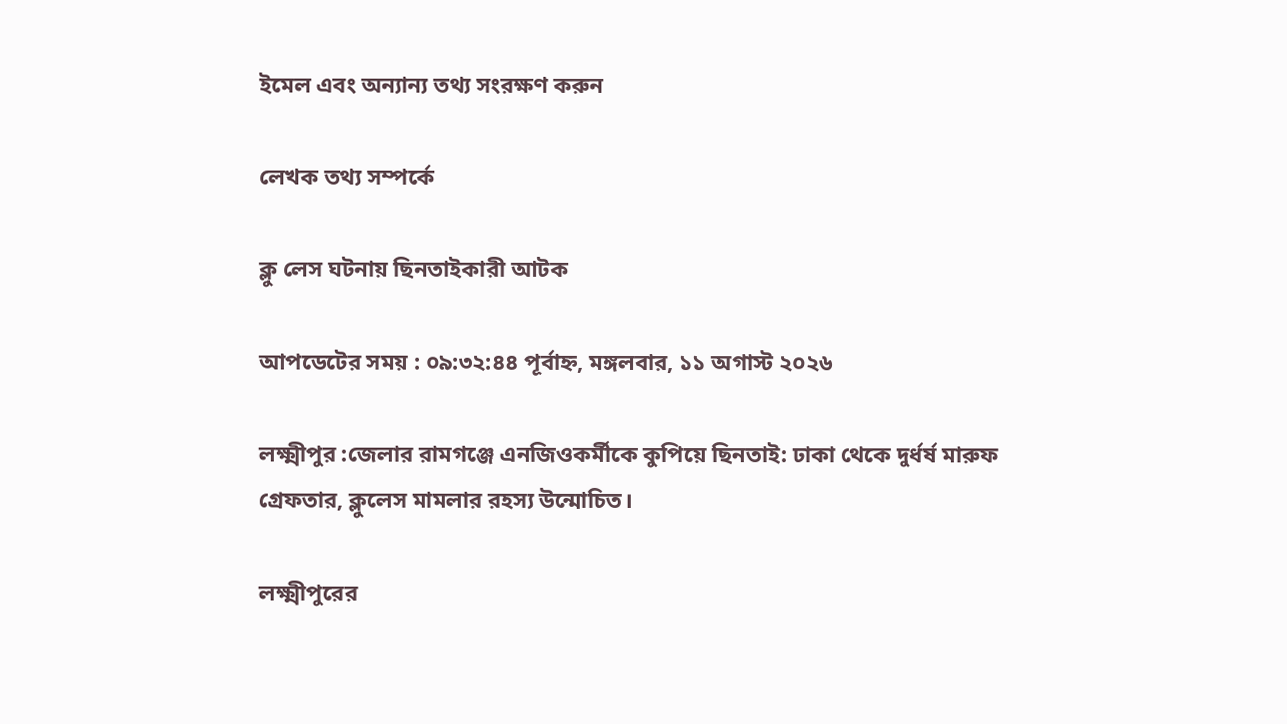ইমেল এবং অন্যান্য তথ্য সংরক্ষণ করুন

লেখক তথ্য সম্পর্কে

ক্লু লেস ঘটনায় ছিনতাইকারী আটক

আপডেটের সময় : ০৯:৩২:৪৪ পূর্বাহ্ন, মঙ্গলবার, ১১ অগাস্ট ২০২৬

লক্ষ্মীপুর :জেলার রামগঞ্জে এনজিওকর্মীকে কুপিয়ে ছিনতাই: ঢাকা থেকে দুর্ধর্ষ মারুফ গ্রেফতার, ক্লুলেস মামলার রহস্য উন্মোচিত।

লক্ষ্মীপুরের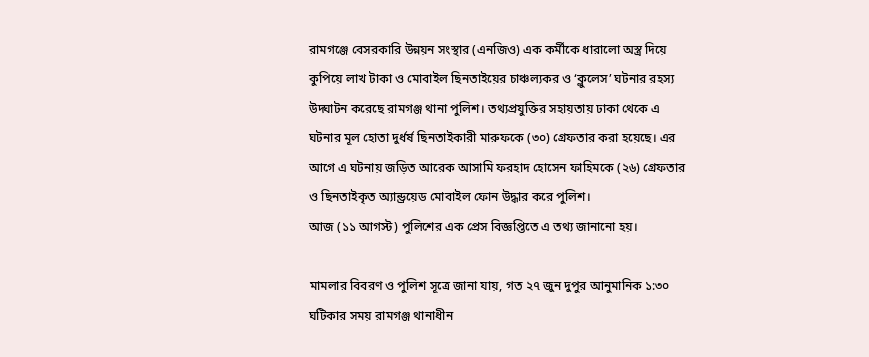রামগঞ্জে বেসরকারি উন্নয়ন সংস্থার (এনজিও) এক কর্মীকে ধারালো অস্ত্র দিয়ে কুপিয়ে লাখ টাকা ও মোবাইল ছিনতাইয়ের চাঞ্চল্যকর ও ‘ক্লুলেস’ ঘটনার রহস্য উদ্ঘাটন করেছে রামগঞ্জ থানা পুলিশ। তথ্যপ্রযুক্তির সহায়তায় ঢাকা থেকে এ ঘটনার মূল হোতা দুর্ধর্ষ ছিনতাইকারী মারুফকে (৩০) গ্রেফতার করা হয়েছে। এর আগে এ ঘটনায় জড়িত আরেক আসামি ফরহাদ হোসেন ফাহিমকে (২৬) গ্রেফতার ও ছিনতাইকৃত অ্যান্ড্রয়েড মোবাইল ফোন উদ্ধার করে পুলিশ।
আজ (১১ আগস্ট) পুলিশের এক প্রেস বিজ্ঞপ্তিতে এ তথ্য জানানো হয়।

মামলার বিবরণ ও পুলিশ সূত্রে জানা যায়, গত ২৭ জুন দুপুর আনুমানিক ১:৩০ ঘটিকার সময় রামগঞ্জ থানাধীন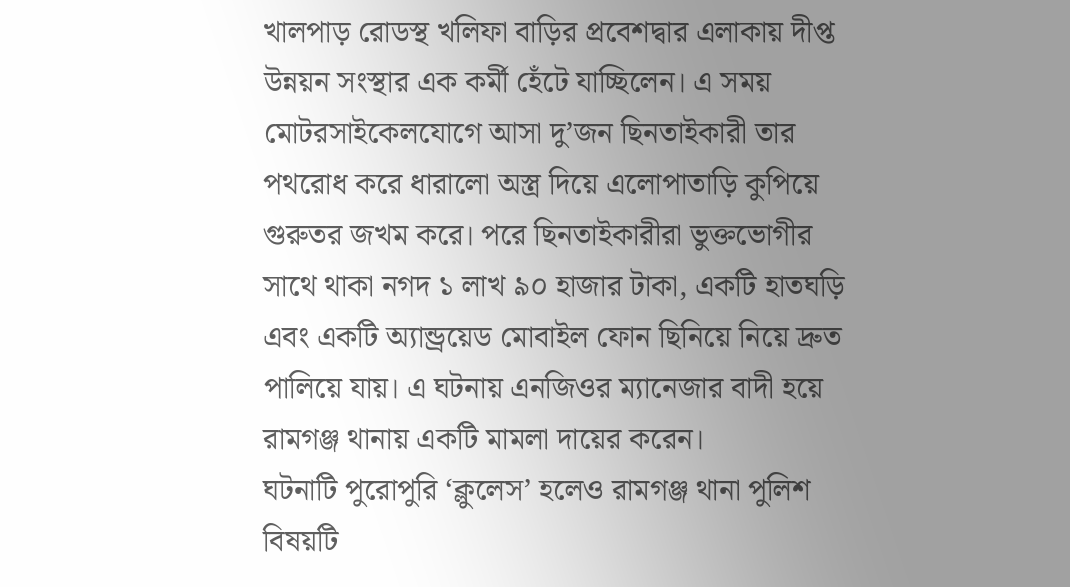খালপাড় রোডস্থ খলিফা বাড়ির প্রবেশদ্বার এলাকায় দীপ্ত উন্নয়ন সংস্থার এক কর্মী হেঁটে যাচ্ছিলেন। এ সময় মোটরসাইকেলযোগে আসা দু’জন ছিনতাইকারী তার পথরোধ করে ধারালো অস্ত্র দিয়ে এলোপাতাড়ি কুপিয়ে গুরুতর জখম করে। পরে ছিনতাইকারীরা ভুক্তভোগীর সাথে থাকা নগদ ১ লাখ ৯০ হাজার টাকা, একটি হাতঘড়ি এবং একটি অ্যান্ড্রয়েড মোবাইল ফোন ছিনিয়ে নিয়ে দ্রুত পালিয়ে যায়। এ ঘটনায় এনজিওর ম্যানেজার বাদী হয়ে রামগঞ্জ থানায় একটি মামলা দায়ের করেন।
ঘটনাটি পুরোপুরি ‘ক্লুলেস’ হলেও রামগঞ্জ থানা পুলিশ বিষয়টি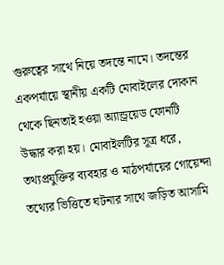গুরুত্বের সাথে নিয়ে তদন্তে নামে। তদন্তের একপর্যায়ে স্থানীয় একটি মোবাইলের দোকান থেকে ছিনতাই হওয়া অ্যান্ড্রয়েড ফোনটি উদ্ধার করা হয়। মোবাইলটির সূত্র ধরে, তথ্যপ্রযুক্তির ব্যবহার ও মাঠপর্যায়ের গোয়েন্দা তথ্যের ভিত্তিতে ঘটনার সাথে জড়িত আসামি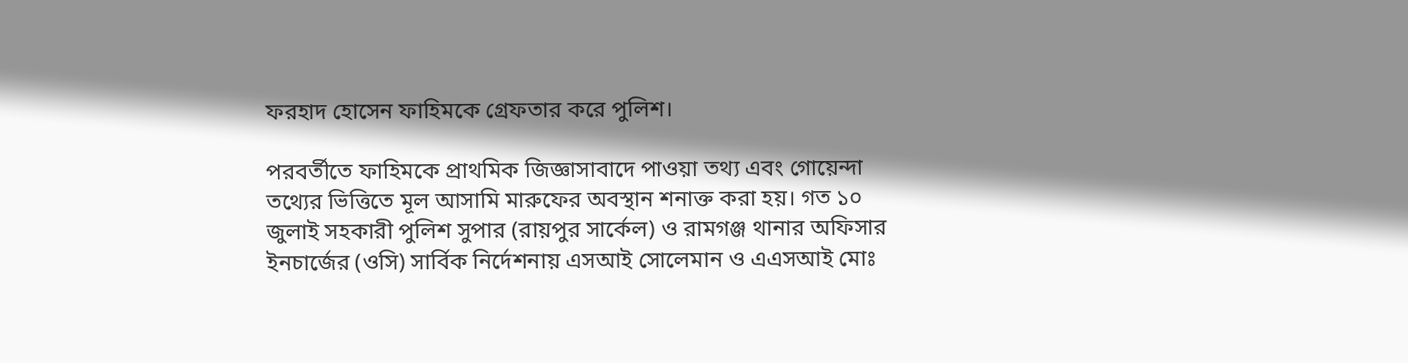ফরহাদ হোসেন ফাহিমকে গ্রেফতার করে পুলিশ।

পরবর্তীতে ফাহিমকে প্রাথমিক জিজ্ঞাসাবাদে পাওয়া তথ্য এবং গোয়েন্দা তথ্যের ভিত্তিতে মূল আসামি মারুফের অবস্থান শনাক্ত করা হয়। গত ১০ জুলাই সহকারী পুলিশ সুপার (রায়পুর সার্কেল) ও রামগঞ্জ থানার অফিসার ইনচার্জের (ওসি) সার্বিক নির্দেশনায় এসআই সোলেমান ও এএসআই মোঃ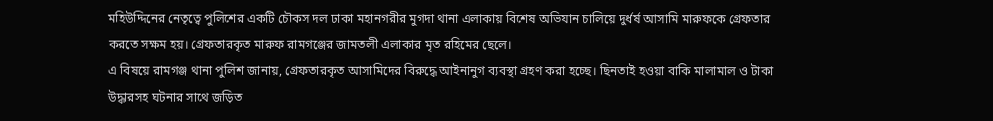মহিউদ্দিনের নেতৃত্বে পুলিশের একটি চৌকস দল ঢাকা মহানগরীর মুগদা থানা এলাকায় বিশেষ অভিযান চালিয়ে দুর্ধর্ষ আসামি মারুফকে গ্রেফতার করতে সক্ষম হয়। গ্রেফতারকৃত মারুফ রামগঞ্জের জামতলী এলাকার মৃত রহিমের ছেলে।
এ বিষয়ে রামগঞ্জ থানা পুলিশ জানায়, গ্রেফতারকৃত আসামিদের বিরুদ্ধে আইনানুগ ব্যবস্থা গ্রহণ করা হচ্ছে। ছিনতাই হওয়া বাকি মালামাল ও টাকা উদ্ধারসহ ঘটনার সাথে জড়িত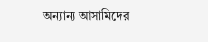অন্যান্য আসামিদের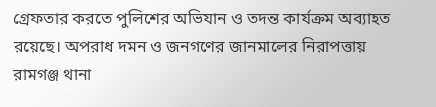গ্রেফতার করতে পুলিশের অভিযান ও তদন্ত কার্যক্রম অব্যাহত রয়েছে। অপরাধ দমন ও জনগণের জানমালের নিরাপত্তায় রামগঞ্জ থানা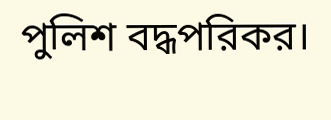পুলিশ বদ্ধপরিকর।